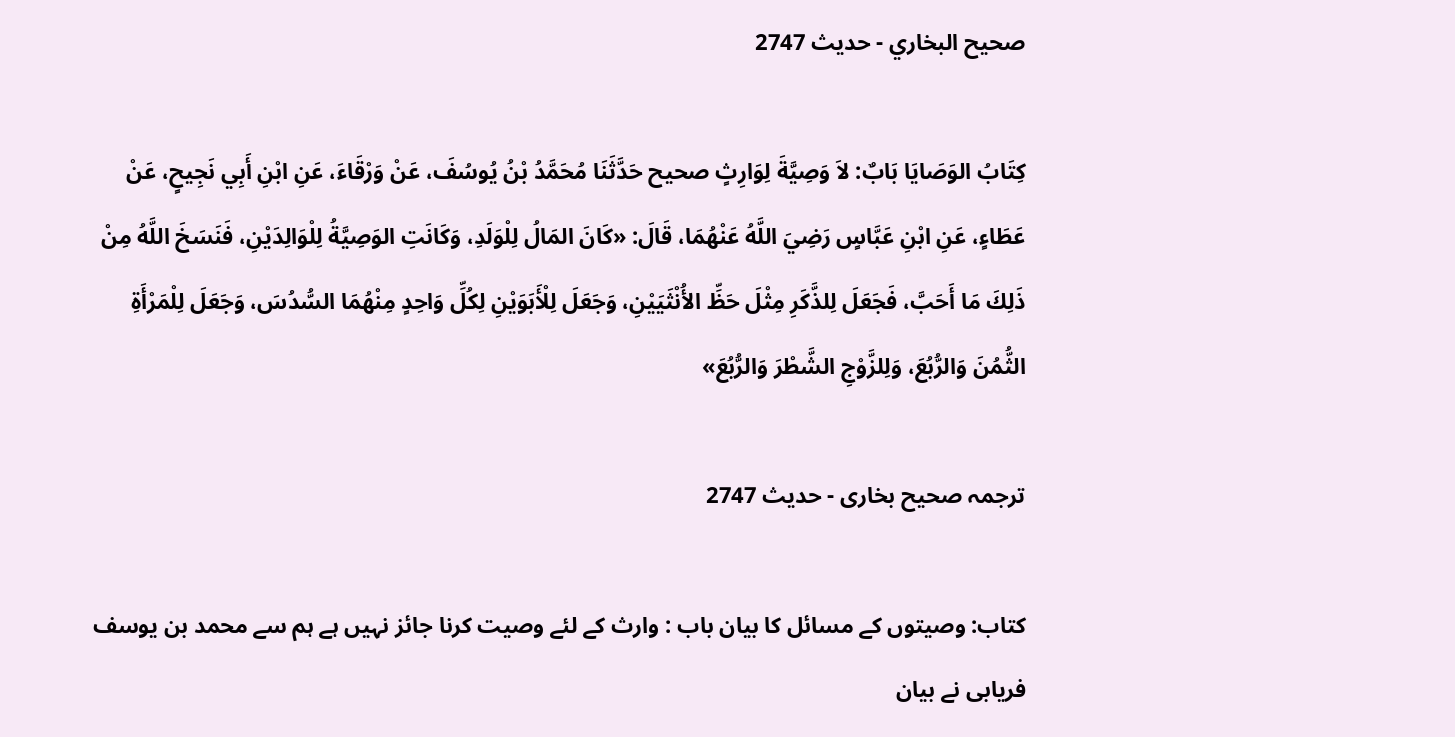صحيح البخاري - حدیث 2747

كِتَابُ الوَصَايَا بَابٌ: لاَ وَصِيَّةَ لِوَارِثٍ صحيح حَدَّثَنَا مُحَمَّدُ بْنُ يُوسُفَ، عَنْ وَرْقَاءَ، عَنِ ابْنِ أَبِي نَجِيحٍ، عَنْ عَطَاءٍ، عَنِ ابْنِ عَبَّاسٍ رَضِيَ اللَّهُ عَنْهُمَا، قَالَ: «كَانَ المَالُ لِلْوَلَدِ، وَكَانَتِ الوَصِيَّةُ لِلْوَالِدَيْنِ، فَنَسَخَ اللَّهُ مِنْ ذَلِكَ مَا أَحَبَّ، فَجَعَلَ لِلذَّكَرِ مِثْلَ حَظِّ الأُنْثَيَيْنِ، وَجَعَلَ لِلْأَبَوَيْنِ لِكُلِّ وَاحِدٍ مِنْهُمَا السُّدُسَ، وَجَعَلَ لِلْمَرْأَةِ الثُّمُنَ وَالرُّبُعَ، وَلِلزَّوْجِ الشَّطْرَ وَالرُّبُعَ»

ترجمہ صحیح بخاری - حدیث 2747

کتاب: وصیتوں کے مسائل کا بیان باب : وارث کے لئے وصیت کرنا جائز نہیں ہے ہم سے محمد بن یوسف فریابی نے بیان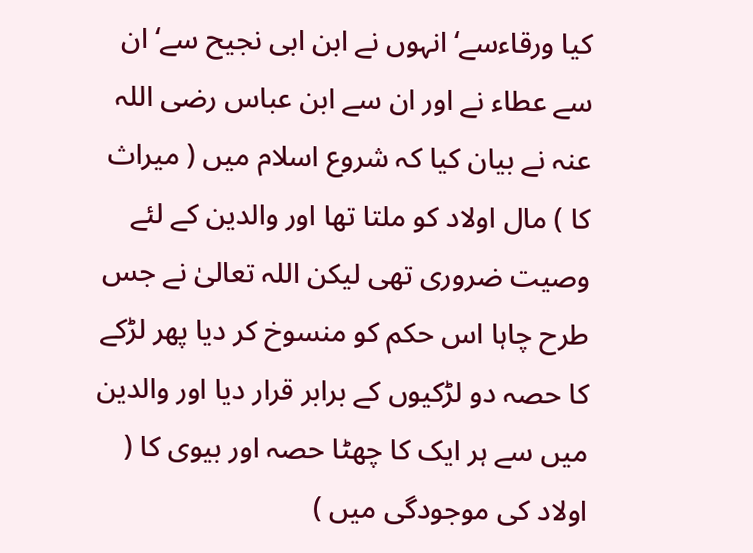کیا ورقاءسے‘ انہوں نے ابن ابی نجیح سے‘ ان سے عطاء نے اور ان سے ابن عباس رضی اللہ عنہ نے بیان کیا کہ شروع اسلام میں ( میراث کا ) مال اولاد کو ملتا تھا اور والدین کے لئے وصیت ضروری تھی لیکن اللہ تعالیٰ نے جس طرح چاہا اس حکم کو منسوخ کر دیا پھر لڑکے کا حصہ دو لڑکیوں کے برابر قرار دیا اور والدین میں سے ہر ایک کا چھٹا حصہ اور بیوی کا ( اولاد کی موجودگی میں )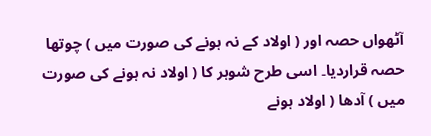آٹھواں حصہ اور ( اولاد کے نہ ہونے کی صورت میں ) چوتھا حصہ قراردیا۔ اسی طرح شوہر کا ( اولاد نہ ہونے کی صورت میں ) آدھا ( اولاد ہونے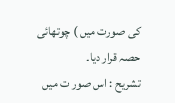کی صورت میں ) چوتھائی حصہ قرار دیا۔
تشریح : اس صور ت میں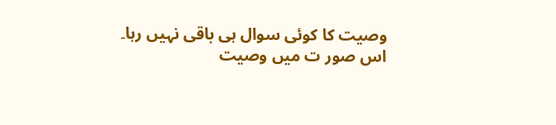وصیت کا کوئی سوال ہی باقی نہیں رہا۔ اس صور ت میں وصیت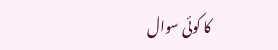کا کوئی سوال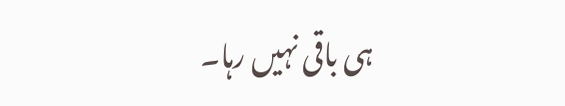ہی باقی نہیں رہا۔